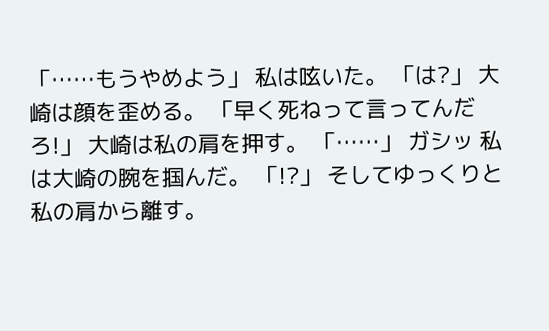「……もうやめよう」 私は呟いた。 「は?」 大崎は顔を歪める。 「早く死ねって言ってんだろ!」 大崎は私の肩を押す。 「……」 ガシッ 私は大崎の腕を掴んだ。 「!?」 そしてゆっくりと私の肩から離す。